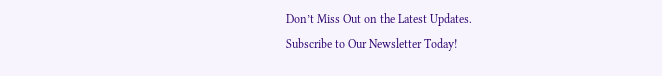Don’t Miss Out on the Latest Updates.
Subscribe to Our Newsletter Today!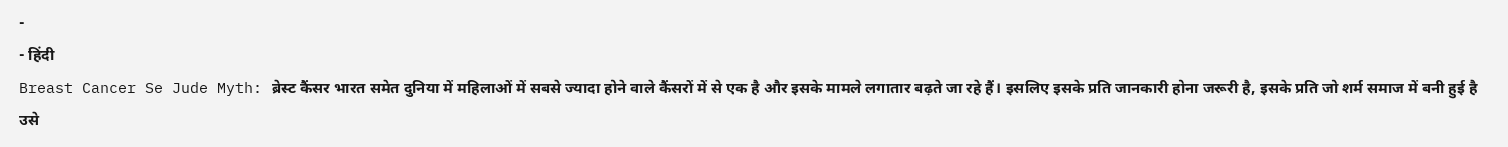-
- हिंदी
Breast Cancer Se Jude Myth: ब्रेस्ट कैंसर भारत समेत दुनिया में महिलाओं में सबसे ज्यादा होने वाले कैंसरों में से एक है और इसके मामले लगातार बढ़ते जा रहे हैं। इसलिए इसके प्रति जानकारी होना जरूरी है, इसके प्रति जो शर्म समाज में बनी हुई है उसे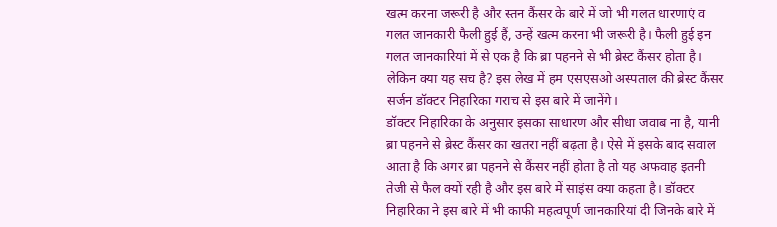खत्म करना जरूरी है और स्तन कैंसर के बारे में जो भी गलत धारणाएं व गलत जानकारी फैली हुई हैं, उन्हें खत्म करना भी जरूरी है। फैली हुई इन गलत जानकारियां में से एक है कि ब्रा पहनने से भी ब्रेस्ट कैंसर होता है। लेकिन क्या यह सच है? इस लेख में हम एसएसओ अस्पताल की ब्रेस्ट कैंसर सर्जन डॉक्टर निहारिका गराच से इस बारे में जानेंगे।
डॉक्टर निहारिका के अनुसार इसका साधारण और सीधा जवाब ना है, यानी ब्रा पहनने से ब्रेस्ट कैंसर का खतरा नहीं बढ़ता है। ऐसे में इसके बाद सवाल आता है कि अगर ब्रा पहनने से कैंसर नहीं होता है तो यह अफवाह इतनी तेजी से फैल क्यों रही है और इस बारे में साइंस क्या कहता है। डॉक्टर निहारिका ने इस बारे में भी काफी महत्वपूर्ण जानकारियां दी जिनके बारे में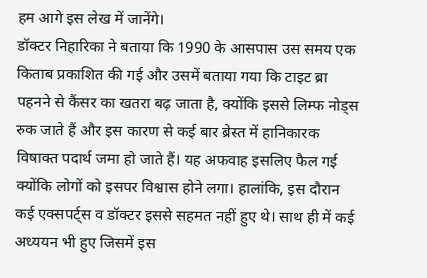हम आगे इस लेख में जानेंगे।
डॉक्टर निहारिका ने बताया कि 1990 के आसपास उस समय एक किताब प्रकाशित की गई और उसमें बताया गया कि टाइट ब्रा पहनने से कैंसर का खतरा बढ़ जाता है, क्योंकि इससे लिम्फ नोड्स रुक जाते हैं और इस कारण से कई बार ब्रेस्त में हानिकारक विषाक्त पदार्थ जमा हो जाते हैं। यह अफवाह इसलिए फैल गई क्योंकि लोगों को इसपर विश्वास होने लगा। हालांकि, इस दौरान कई एक्सपर्ट्स व डॉक्टर इससे सहमत नहीं हुए थे। साथ ही में कई अध्ययन भी हुए जिसमें इस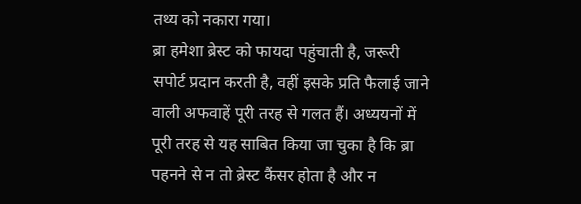तथ्य को नकारा गया।
ब्रा हमेशा ब्रेस्ट को फायदा पहुंचाती है, जरूरी सपोर्ट प्रदान करती है, वहीं इसके प्रति फैलाई जाने वाली अफवाहें पूरी तरह से गलत हैं। अध्ययनों में पूरी तरह से यह साबित किया जा चुका है कि ब्रा पहनने से न तो ब्रेस्ट कैंसर होता है और न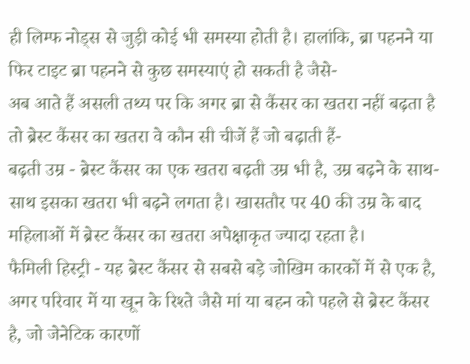ही लिम्फ नोड्स से जुड़ी कोई भी समस्या होती है। हालांकि, ब्रा पहनने या फिर टाइट ब्रा पहनने से कुछ समस्याएं हो सकती है जैसे-
अब आते हैं असली तथ्य पर कि अगर ब्रा से कैंसर का खतरा नहीं बढ़ता है तो ब्रेस्ट कैंसर का खतरा वे कौन सी चीजें हैं जो बढ़ाती हैं-
बढ़ती उम्र - ब्रेस्ट कैंसर का एक खतरा बढ़ती उम्र भी है, उम्र बढ़ने के साथ-साथ इसका खतरा भी बढ़ने लगता है। खासतौर पर 40 की उम्र के बाद महिलाओं में ब्रेस्ट कैंसर का खतरा अपेक्षाकृत ज्यादा रहता है।
फैमिली हिस्ट्री - यह ब्रेस्ट कैंसर से सबसे बड़े जोखिम कारकों में से एक है, अगर परिवार में या खून के रिश्ते जैसे मां या बहन को पहले से ब्रेस्ट कैंसर है, जो जेनेटिक कारणों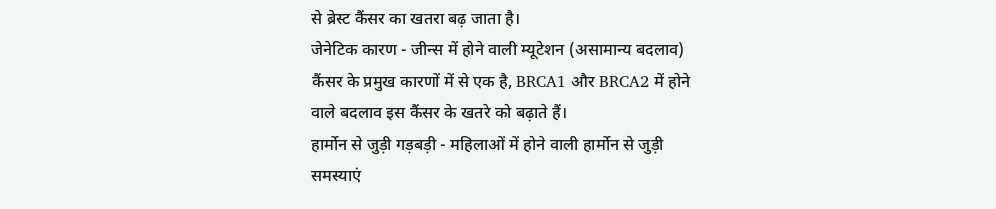से ब्रेस्ट कैंसर का खतरा बढ़ जाता है।
जेनेटिक कारण - जीन्स में होने वाली म्यूटेशन (असामान्य बदलाव) कैंसर के प्रमुख कारणों में से एक है, BRCA1 और BRCA2 में होने वाले बदलाव इस कैंसर के खतरे को बढ़ाते हैं।
हार्मोन से जुड़ी गड़बड़ी - महिलाओं में होने वाली हार्मोन से जुड़ी समस्याएं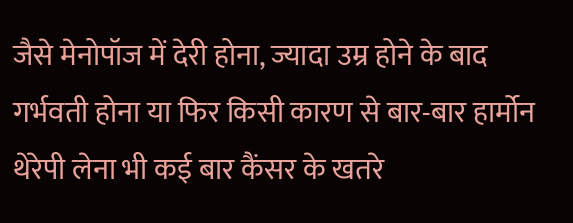जैसे मेनोपॉज में देरी होना, ज्यादा उम्र होने के बाद गर्भवती होना या फिर किसी कारण से बार-बार हार्मोन थेरेपी लेना भी कई बार कैंसर के खतरे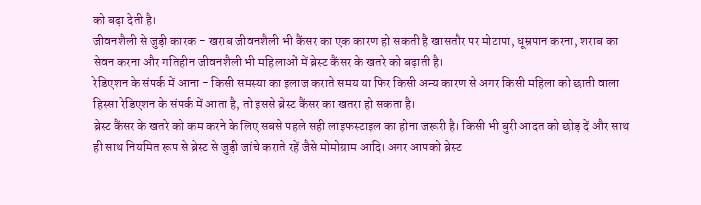को बढ़ा देती है।
जीवनशैली से जुड़ी कारक - खराब जीवनशैली भी कैंसर का एक कारण हो सकती है खासतौर पर मोटापा, धूम्रपान करना, शराब का सेवन करना और गतिहीन जीवनशैली भी महिलाओं में ब्रेस्ट कैंसर के खतरे को बढ़ाती है।
रेडिएशन के संपर्क में आना - किसी समस्या का इलाज कराते समय या फिर किसी अन्य कारण से अगर किसी महिला को छाती वाला हिस्सा रेडिएशन के संपर्क में आता है, तो इससे ब्रेस्ट कैंसर का खतरा हो सकता है।
ब्रेस्ट कैंसर के खतरे को कम करने के लिए सबसे पहले सही लाइफस्टाइल का होना जरूरी है। किसी भी बुरी आदत को छोड़ दें और साथ ही साथ नियमित रूप से ब्रेस्ट से जुड़ी जांचे कराते रहें जैसे मोमोग्राम आदि। अगर आपको ब्रेस्ट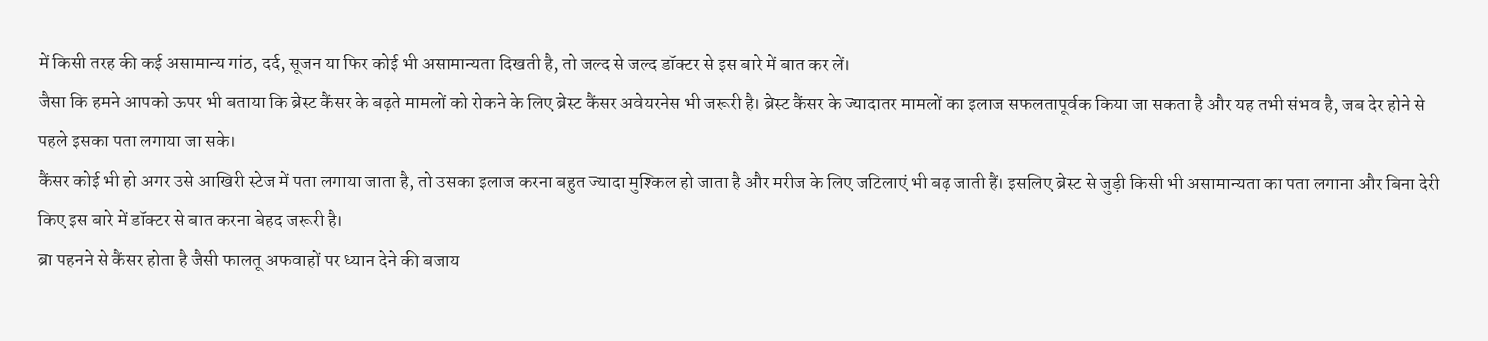में किसी तरह की कई असामान्य गांठ, दर्द, सूजन या फिर कोई भी असामान्यता दिखती है, तो जल्द से जल्द डॉक्टर से इस बारे में बात कर लें।
जैसा कि हमने आपको ऊपर भी बताया कि ब्रेस्ट कैंसर के बढ़ते मामलों को रोकने के लिए ब्रेस्ट कैंसर अवेयरनेस भी जरूरी है। ब्रेस्ट कैंसर के ज्यादातर मामलों का इलाज सफलतापूर्वक किया जा सकता है और यह तभी संभव है, जब देर होने से पहले इसका पता लगाया जा सके।
कैंसर कोई भी हो अगर उसे आखिरी स्टेज में पता लगाया जाता है, तो उसका इलाज करना बहुत ज्यादा मुश्किल हो जाता है और मरीज के लिए जटिलाएं भी बढ़ जाती हैं। इसलिए ब्रेस्ट से जुड़ी किसी भी असामान्यता का पता लगाना और बिना देरी किए इस बारे में डॉक्टर से बात करना बेहद जरूरी है।
ब्रा पहनने से कैंसर होता है जैसी फालतू अफवाहों पर ध्यान देने की बजाय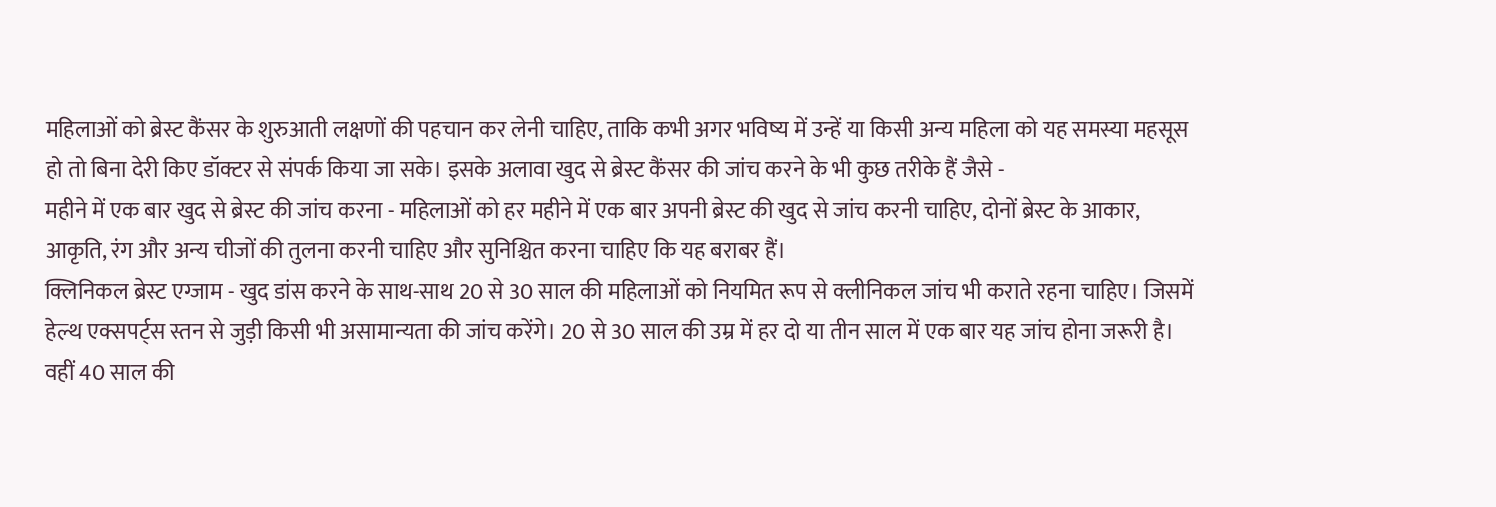महिलाओं को ब्रेस्ट कैंसर के शुरुआती लक्षणों की पहचान कर लेनी चाहिए, ताकि कभी अगर भविष्य में उन्हें या किसी अन्य महिला को यह समस्या महसूस हो तो बिना देरी किए डॉक्टर से संपर्क किया जा सके। इसके अलावा खुद से ब्रेस्ट कैंसर की जांच करने के भी कुछ तरीके हैं जैसे -
महीने में एक बार खुद से ब्रेस्ट की जांच करना - महिलाओं को हर महीने में एक बार अपनी ब्रेस्ट की खुद से जांच करनी चाहिए, दोनों ब्रेस्ट के आकार, आकृति, रंग और अन्य चीजों की तुलना करनी चाहिए और सुनिश्चित करना चाहिए कि यह बराबर हैं।
क्लिनिकल ब्रेस्ट एग्जाम - खुद डांस करने के साथ-साथ 20 से 30 साल की महिलाओं को नियमित रूप से क्लीनिकल जांच भी कराते रहना चाहिए। जिसमें हेल्थ एक्सपर्ट्स स्तन से जुड़ी किसी भी असामान्यता की जांच करेंगे। 20 से 30 साल की उम्र में हर दो या तीन साल में एक बार यह जांच होना जरूरी है। वहीं 40 साल की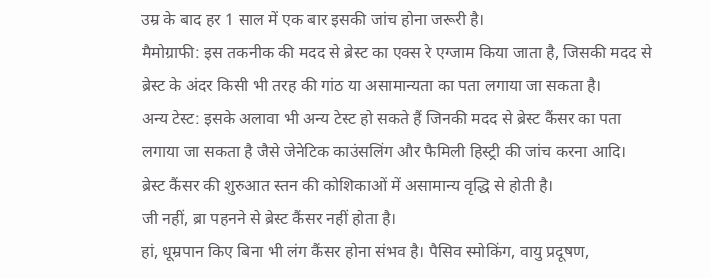उम्र के बाद हर 1 साल में एक बार इसकी जांच होना जरूरी है।
मैमोग्राफी: इस तकनीक की मदद से ब्रेस्ट का एक्स रे एग्जाम किया जाता है, जिसकी मदद से ब्रेस्ट के अंदर किसी भी तरह की गांठ या असामान्यता का पता लगाया जा सकता है।
अन्य टेस्ट: इसके अलावा भी अन्य टेस्ट हो सकते हैं जिनकी मदद से ब्रेस्ट कैंसर का पता लगाया जा सकता है जैसे जेनेटिक काउंसलिंग और फैमिली हिस्ट्री की जांच करना आदि।
ब्रेस्ट कैंसर की शुरुआत स्तन की कोशिकाओं में असामान्य वृद्धि से होती है।
जी नहीं, ब्रा पहनने से ब्रेस्ट कैंसर नहीं होता है।
हां, धूम्रपान किए बिना भी लंग कैंसर होना संभव है। पैसिव स्मोकिंग, वायु प्रदूषण,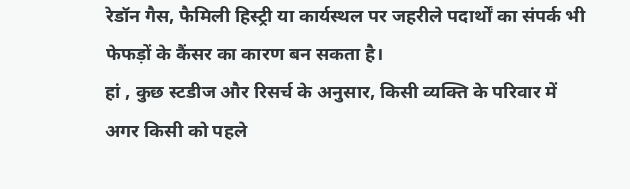रेडॉन गैस, फैमिली हिस्ट्री या कार्यस्थल पर जहरीले पदार्थों का संपर्क भी फेफड़ों के कैंसर का कारण बन सकता है।
हां , कुछ स्टडीज और रिसर्च के अनुसार, किसी व्यक्ति के परिवार में अगर किसी को पहले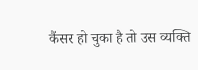कैंसर हो चुका है तो उस व्यक्ति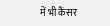में भी कैंसर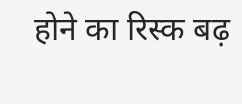होने का रिस्क बढ़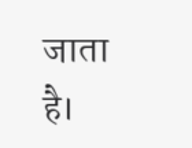जाता है।